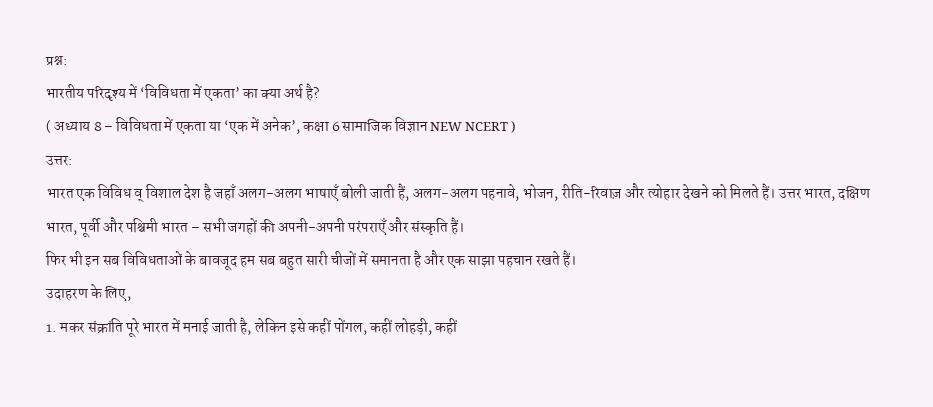प्रश्न:
भारतीय परिदृश्य में ‘विविधता में एकता’ का क्या अर्थ है?
( अध्याय 8 – विविधता में एकता या ‘एक में अनेक’, कक्षा 6 सामाजिक विज्ञान NEW NCERT )
उत्तर:
भारत एक विविध व् विशाल देश है जहाँ अलग-अलग भाषाएँ बोली जाती हैं, अलग-अलग पहनावे, भोजन, रीति-रिवाज़ और त्योहार देखने को मिलते हैं। उत्तर भारत, दक्षिण भारत, पूर्वी और पश्चिमी भारत – सभी जगहों की अपनी-अपनी परंपराएँ और संस्कृति हैं।
फिर भी इन सब विविधताओं के बावजूद हम सब बहुत सारी चीजों में समानता है और एक साझा पहचान रखते हैं।
उदाहरण के लिए,
1. मकर संक्रांति पूरे भारत में मनाई जाती है, लेकिन इसे कहीं पोंगल, कहीं लोहड़ी, कहीं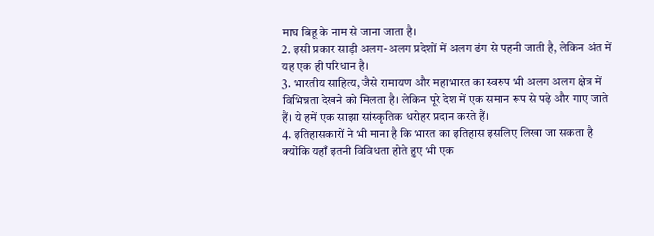माघ बिहू के नाम से जाना जाता है।
2. इसी प्रकार साड़ी अलग-अलग प्रदेशों में अलग ढंग से पहनी जाती है, लेकिन अंत में यह एक ही परिधान है।
3. भारतीय साहित्य, जैसे रामायण और महाभारत का स्वरुप भी अलग अलग क्षेत्र में विभिन्नता देखने को मिलता है। लेकिन पूरे देश में एक समान रूप से पढ़े और गाए जाते हैं। ये हमें एक साझा सांस्कृतिक धरोहर प्रदान करते हैं।
4. इतिहासकारों ने भी माना है कि भारत का इतिहास इसलिए लिखा जा सकता है क्योंकि यहाँ इतनी विविधता होते हुए भी एक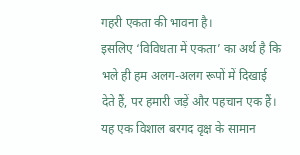गहरी एकता की भावना है।
इसलिए ‘विविधता में एकता’ का अर्थ है कि भले ही हम अलग-अलग रूपों में दिखाई देते हैं, पर हमारी जड़ें और पहचान एक हैं। यह एक विशाल बरगद वृक्ष के सामान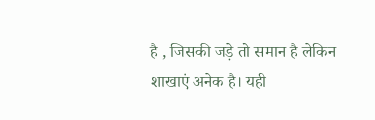है , जिसकी जड़े तो समान है लेकिन शाखाएं अनेक है। यही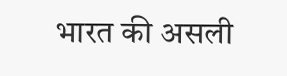भारत की असली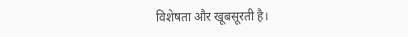विशेषता और खूबसूरती है।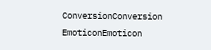ConversionConversion EmoticonEmoticon